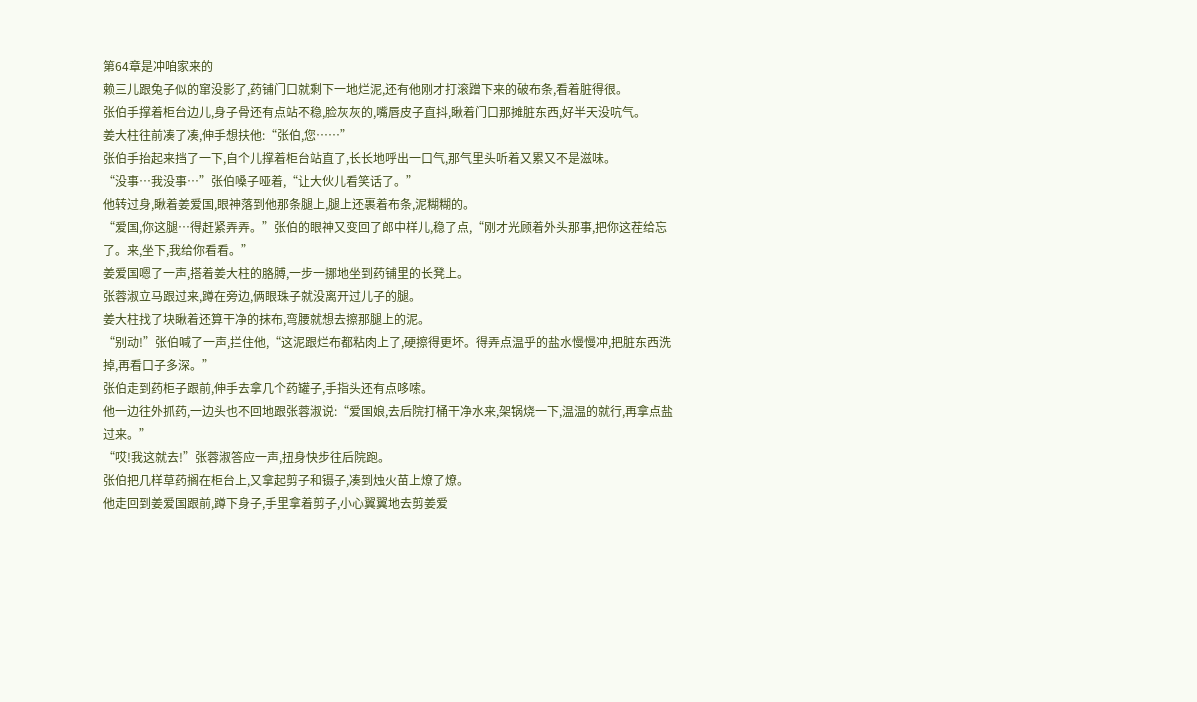第64章是冲咱家来的
赖三儿跟兔子似的窜没影了,药铺门口就剩下一地烂泥,还有他刚才打滚蹭下来的破布条,看着脏得很。
张伯手撑着柜台边儿,身子骨还有点站不稳,脸灰灰的,嘴唇皮子直抖,瞅着门口那摊脏东西,好半天没吭气。
姜大柱往前凑了凑,伸手想扶他:“张伯,您……”
张伯手抬起来挡了一下,自个儿撑着柜台站直了,长长地呼出一口气,那气里头听着又累又不是滋味。
“没事…我没事…”张伯嗓子哑着,“让大伙儿看笑话了。”
他转过身,瞅着姜爱国,眼神落到他那条腿上,腿上还裹着布条,泥糊糊的。
“爱国,你这腿…得赶紧弄弄。”张伯的眼神又变回了郎中样儿,稳了点,“刚才光顾着外头那事,把你这茬给忘了。来,坐下,我给你看看。”
姜爱国嗯了一声,搭着姜大柱的胳膊,一步一挪地坐到药铺里的长凳上。
张蓉淑立马跟过来,蹲在旁边,俩眼珠子就没离开过儿子的腿。
姜大柱找了块瞅着还算干净的抹布,弯腰就想去擦那腿上的泥。
“别动!”张伯喊了一声,拦住他,“这泥跟烂布都粘肉上了,硬擦得更坏。得弄点温乎的盐水慢慢冲,把脏东西洗掉,再看口子多深。”
张伯走到药柜子跟前,伸手去拿几个药罐子,手指头还有点哆嗦。
他一边往外抓药,一边头也不回地跟张蓉淑说:“爱国娘,去后院打桶干净水来,架锅烧一下,温温的就行,再拿点盐过来。”
“哎!我这就去!”张蓉淑答应一声,扭身快步往后院跑。
张伯把几样草药搁在柜台上,又拿起剪子和镊子,凑到烛火苗上燎了燎。
他走回到姜爱国跟前,蹲下身子,手里拿着剪子,小心翼翼地去剪姜爱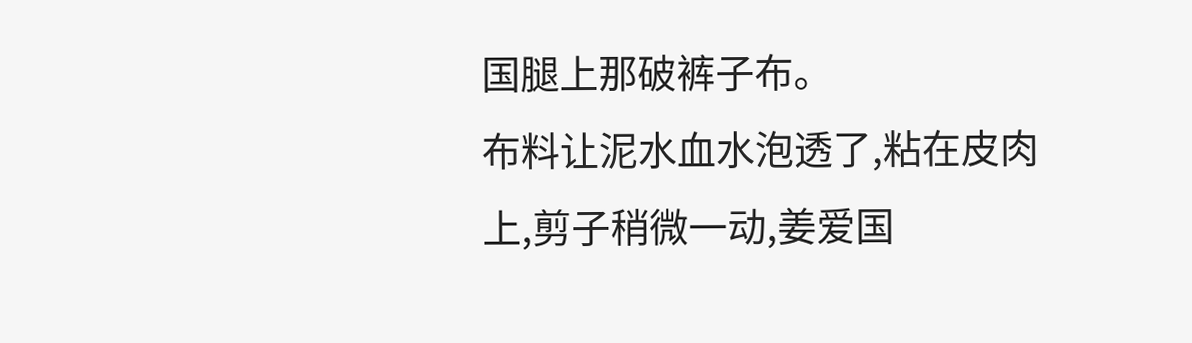国腿上那破裤子布。
布料让泥水血水泡透了,粘在皮肉上,剪子稍微一动,姜爱国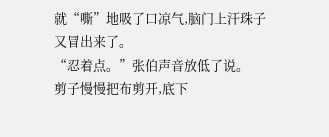就“嘶”地吸了口凉气,脑门上汗珠子又冒出来了。
“忍着点。”张伯声音放低了说。
剪子慢慢把布剪开,底下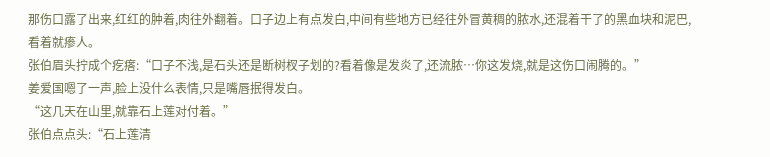那伤口露了出来,红红的肿着,肉往外翻着。口子边上有点发白,中间有些地方已经往外冒黄稠的脓水,还混着干了的黑血块和泥巴,看着就瘆人。
张伯眉头拧成个疙瘩:“口子不浅,是石头还是断树杈子划的?看着像是发炎了,还流脓…你这发烧,就是这伤口闹腾的。”
姜爱国嗯了一声,脸上没什么表情,只是嘴唇抿得发白。
“这几天在山里,就靠石上莲对付着。”
张伯点点头:“石上莲清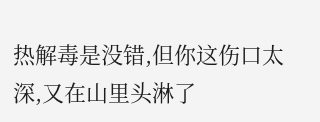热解毒是没错,但你这伤口太深,又在山里头淋了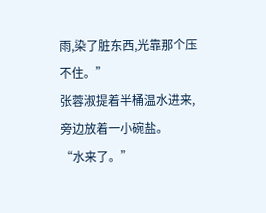雨,染了脏东西,光靠那个压不住。”
张蓉淑提着半桶温水进来,旁边放着一小碗盐。
“水来了。”